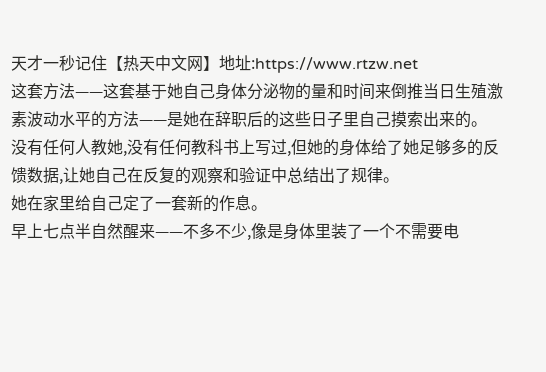天才一秒记住【热天中文网】地址:https://www.rtzw.net
这套方法——这套基于她自己身体分泌物的量和时间来倒推当日生殖激素波动水平的方法——是她在辞职后的这些日子里自己摸索出来的。
没有任何人教她,没有任何教科书上写过,但她的身体给了她足够多的反馈数据,让她自己在反复的观察和验证中总结出了规律。
她在家里给自己定了一套新的作息。
早上七点半自然醒来——不多不少,像是身体里装了一个不需要电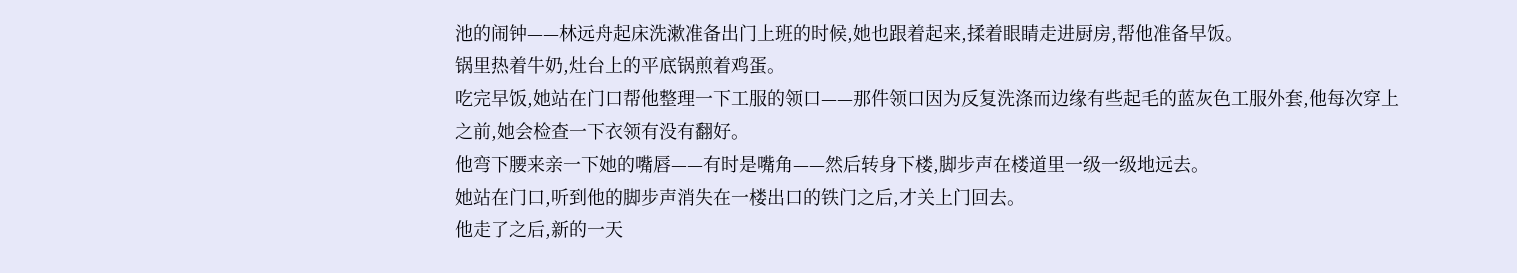池的闹钟——林远舟起床洗漱准备出门上班的时候,她也跟着起来,揉着眼睛走进厨房,帮他准备早饭。
锅里热着牛奶,灶台上的平底锅煎着鸡蛋。
吃完早饭,她站在门口帮他整理一下工服的领口——那件领口因为反复洗涤而边缘有些起毛的蓝灰色工服外套,他每次穿上之前,她会检查一下衣领有没有翻好。
他弯下腰来亲一下她的嘴唇——有时是嘴角——然后转身下楼,脚步声在楼道里一级一级地远去。
她站在门口,听到他的脚步声消失在一楼出口的铁门之后,才关上门回去。
他走了之后,新的一天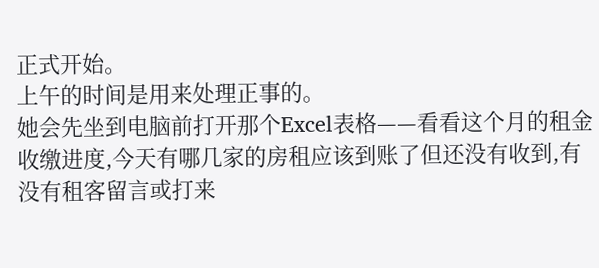正式开始。
上午的时间是用来处理正事的。
她会先坐到电脑前打开那个Excel表格——看看这个月的租金收缴进度,今天有哪几家的房租应该到账了但还没有收到,有没有租客留言或打来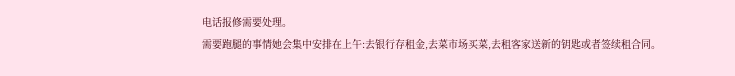电话报修需要处理。
需要跑腿的事情她会集中安排在上午:去银行存租金,去菜市场买菜,去租客家送新的钥匙或者签续租合同。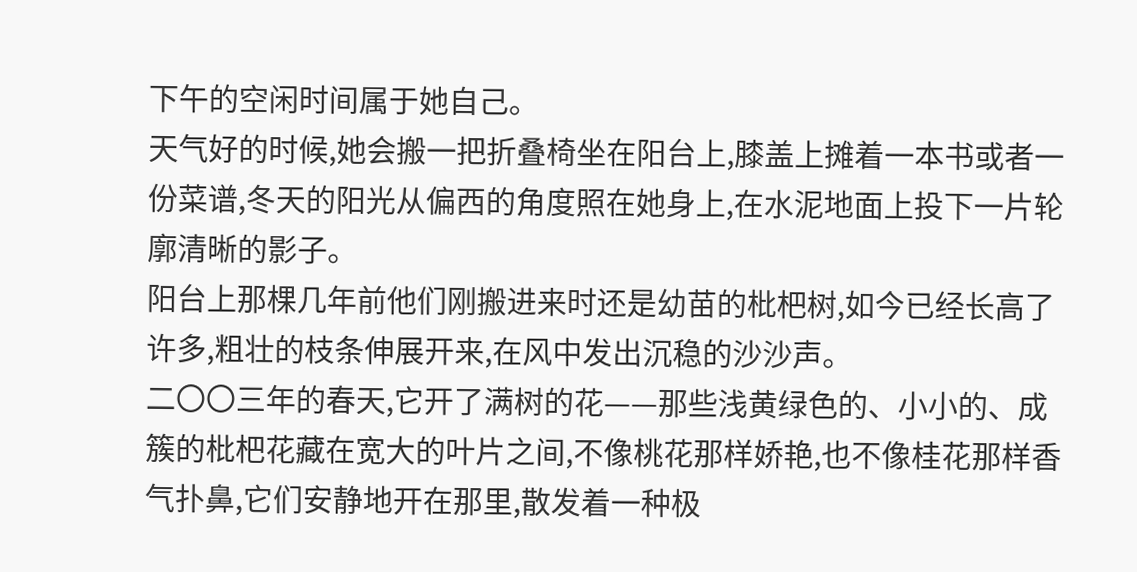下午的空闲时间属于她自己。
天气好的时候,她会搬一把折叠椅坐在阳台上,膝盖上摊着一本书或者一份菜谱,冬天的阳光从偏西的角度照在她身上,在水泥地面上投下一片轮廓清晰的影子。
阳台上那棵几年前他们刚搬进来时还是幼苗的枇杷树,如今已经长高了许多,粗壮的枝条伸展开来,在风中发出沉稳的沙沙声。
二〇〇三年的春天,它开了满树的花——那些浅黄绿色的、小小的、成簇的枇杷花藏在宽大的叶片之间,不像桃花那样娇艳,也不像桂花那样香气扑鼻,它们安静地开在那里,散发着一种极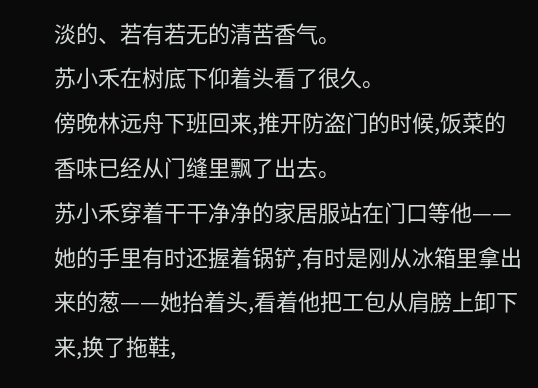淡的、若有若无的清苦香气。
苏小禾在树底下仰着头看了很久。
傍晚林远舟下班回来,推开防盗门的时候,饭菜的香味已经从门缝里飘了出去。
苏小禾穿着干干净净的家居服站在门口等他——她的手里有时还握着锅铲,有时是刚从冰箱里拿出来的葱——她抬着头,看着他把工包从肩膀上卸下来,换了拖鞋,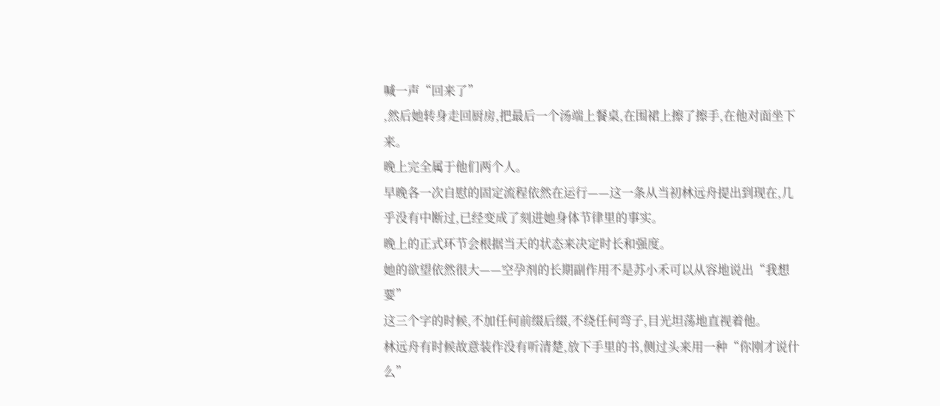喊一声“回来了”
,然后她转身走回厨房,把最后一个汤端上餐桌,在围裙上擦了擦手,在他对面坐下来。
晚上完全属于他们两个人。
早晚各一次自慰的固定流程依然在运行——这一条从当初林远舟提出到现在,几乎没有中断过,已经变成了刻进她身体节律里的事实。
晚上的正式环节会根据当天的状态来决定时长和强度。
她的欲望依然很大——空孕剂的长期副作用不是苏小禾可以从容地说出“我想要”
这三个字的时候,不加任何前缀后缀,不绕任何弯子,目光坦荡地直视着他。
林远舟有时候故意装作没有听清楚,放下手里的书,侧过头来用一种“你刚才说什么”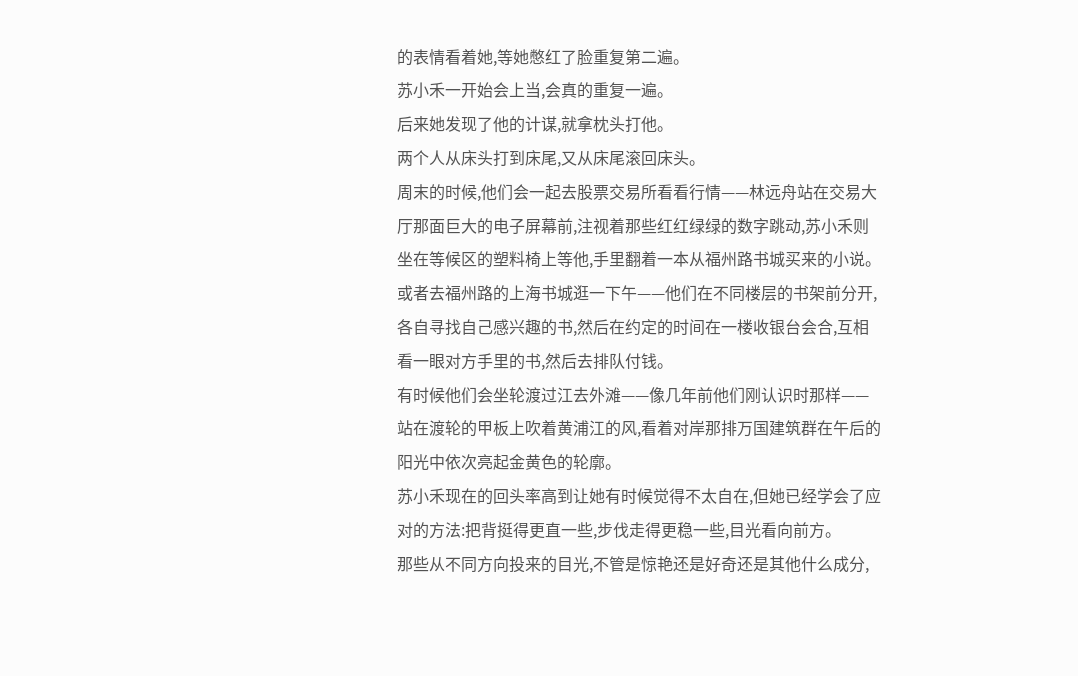的表情看着她,等她憋红了脸重复第二遍。
苏小禾一开始会上当,会真的重复一遍。
后来她发现了他的计谋,就拿枕头打他。
两个人从床头打到床尾,又从床尾滚回床头。
周末的时候,他们会一起去股票交易所看看行情——林远舟站在交易大厅那面巨大的电子屏幕前,注视着那些红红绿绿的数字跳动,苏小禾则坐在等候区的塑料椅上等他,手里翻着一本从福州路书城买来的小说。
或者去福州路的上海书城逛一下午——他们在不同楼层的书架前分开,各自寻找自己感兴趣的书,然后在约定的时间在一楼收银台会合,互相看一眼对方手里的书,然后去排队付钱。
有时候他们会坐轮渡过江去外滩——像几年前他们刚认识时那样——站在渡轮的甲板上吹着黄浦江的风,看着对岸那排万国建筑群在午后的阳光中依次亮起金黄色的轮廓。
苏小禾现在的回头率高到让她有时候觉得不太自在,但她已经学会了应对的方法:把背挺得更直一些,步伐走得更稳一些,目光看向前方。
那些从不同方向投来的目光,不管是惊艳还是好奇还是其他什么成分,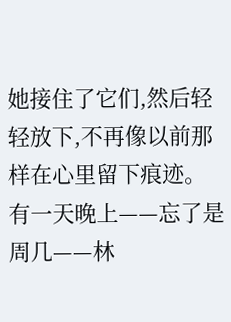她接住了它们,然后轻轻放下,不再像以前那样在心里留下痕迹。
有一天晚上——忘了是周几——林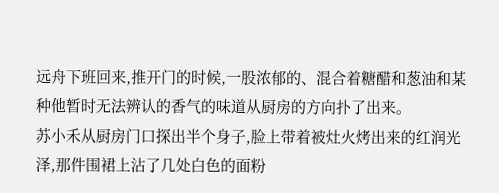远舟下班回来,推开门的时候,一股浓郁的、混合着糖醋和葱油和某种他暂时无法辨认的香气的味道从厨房的方向扑了出来。
苏小禾从厨房门口探出半个身子,脸上带着被灶火烤出来的红润光泽,那件围裙上沾了几处白色的面粉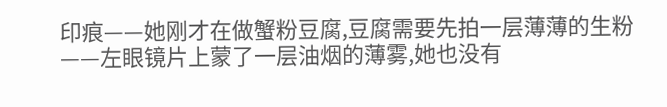印痕——她刚才在做蟹粉豆腐,豆腐需要先拍一层薄薄的生粉——左眼镜片上蒙了一层油烟的薄雾,她也没有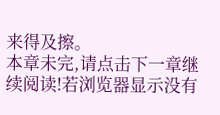来得及擦。
本章未完,请点击下一章继续阅读!若浏览器显示没有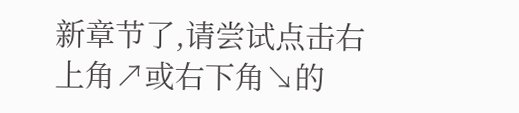新章节了,请尝试点击右上角↗或右下角↘的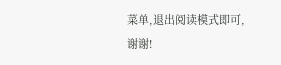菜单,退出阅读模式即可,谢谢!